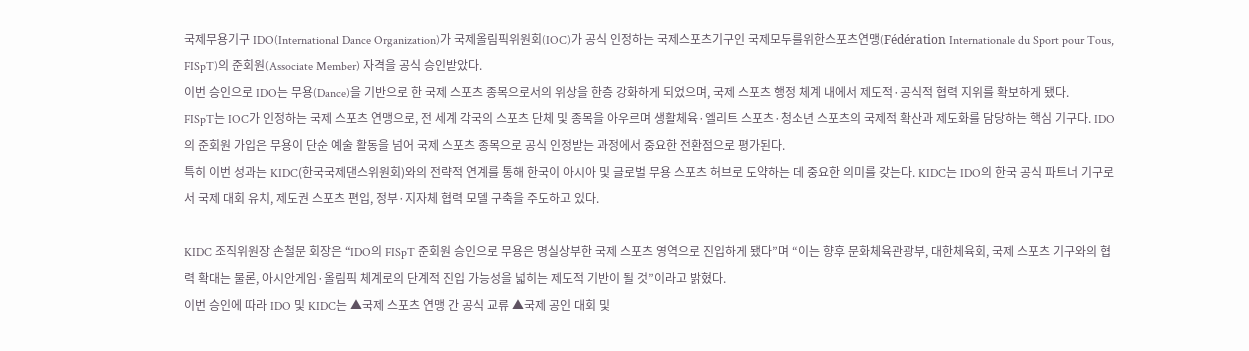국제무용기구 IDO(International Dance Organization)가 국제올림픽위원회(IOC)가 공식 인정하는 국제스포츠기구인 국제모두를위한스포츠연맹(Fédération Internationale du Sport pour Tous, FISpT)의 준회원(Associate Member) 자격을 공식 승인받았다.
이번 승인으로 IDO는 무용(Dance)을 기반으로 한 국제 스포츠 종목으로서의 위상을 한층 강화하게 되었으며, 국제 스포츠 행정 체계 내에서 제도적·공식적 협력 지위를 확보하게 됐다.
FISpT는 IOC가 인정하는 국제 스포츠 연맹으로, 전 세계 각국의 스포츠 단체 및 종목을 아우르며 생활체육·엘리트 스포츠·청소년 스포츠의 국제적 확산과 제도화를 담당하는 핵심 기구다. IDO의 준회원 가입은 무용이 단순 예술 활동을 넘어 국제 스포츠 종목으로 공식 인정받는 과정에서 중요한 전환점으로 평가된다.
특히 이번 성과는 KIDC(한국국제댄스위원회)와의 전략적 연계를 통해 한국이 아시아 및 글로벌 무용 스포츠 허브로 도약하는 데 중요한 의미를 갖는다. KIDC는 IDO의 한국 공식 파트너 기구로서 국제 대회 유치, 제도권 스포츠 편입, 정부·지자체 협력 모델 구축을 주도하고 있다.

KIDC 조직위원장 손철문 회장은 “IDO의 FISpT 준회원 승인으로 무용은 명실상부한 국제 스포츠 영역으로 진입하게 됐다”며 “이는 향후 문화체육관광부, 대한체육회, 국제 스포츠 기구와의 협력 확대는 물론, 아시안게임·올림픽 체계로의 단계적 진입 가능성을 넓히는 제도적 기반이 될 것”이라고 밝혔다.
이번 승인에 따라 IDO 및 KIDC는 ▲국제 스포츠 연맹 간 공식 교류 ▲국제 공인 대회 및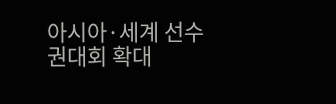아시아·세계 선수권대회 확대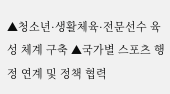▲청소년·생활체육·전문선수 육성 체계 구축 ▲국가별 스포츠 행정 연계 및 정책 협력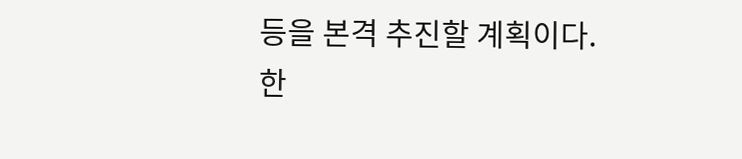등을 본격 추진할 계획이다.
한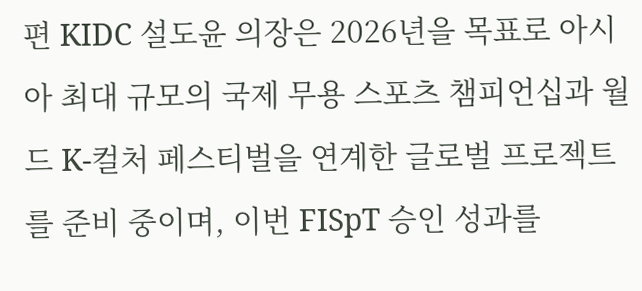편 KIDC 설도윤 의장은 2026년을 목표로 아시아 최대 규모의 국제 무용 스포츠 챔피언십과 월드 K-컬처 페스티벌을 연계한 글로벌 프로젝트를 준비 중이며, 이번 FISpT 승인 성과를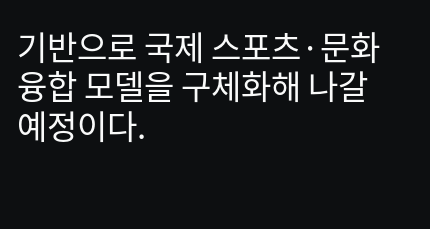기반으로 국제 스포츠·문화 융합 모델을 구체화해 나갈 예정이다.